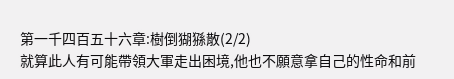第一千四百五十六章:樹倒猢猻散(2/2)
就算此人有可能帶領大軍走出困境,他也不願意拿自己的性命和前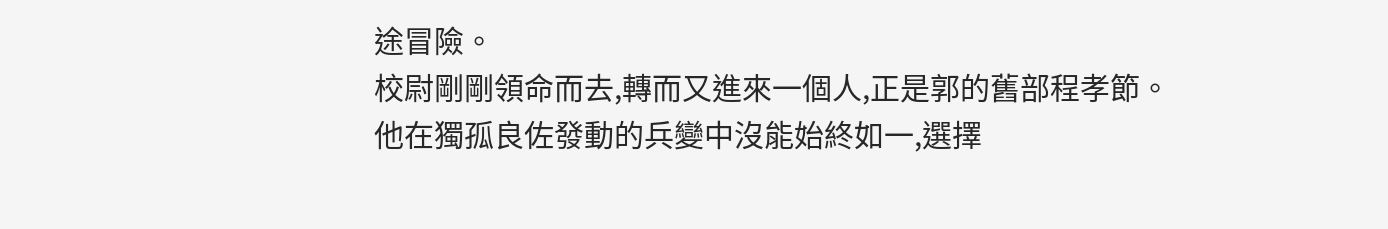途冒險。
校尉剛剛領命而去,轉而又進來一個人,正是郭的舊部程孝節。
他在獨孤良佐發動的兵變中沒能始終如一,選擇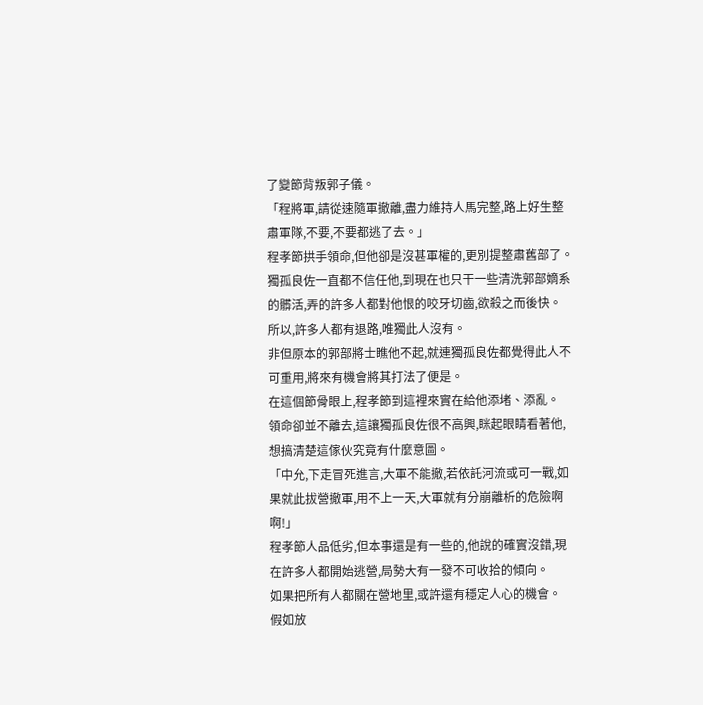了變節背叛郭子儀。
「程將軍,請從速隨軍撤離,盡力維持人馬完整,路上好生整肅軍隊,不要,不要都逃了去。」
程孝節拱手領命,但他卻是沒甚軍權的,更別提整肅舊部了。獨孤良佐一直都不信任他,到現在也只干一些清洗郭部嫡系的髒活,弄的許多人都對他恨的咬牙切齒,欲殺之而後快。
所以,許多人都有退路,唯獨此人沒有。
非但原本的郭部將士瞧他不起,就連獨孤良佐都覺得此人不可重用,將來有機會將其打法了便是。
在這個節骨眼上,程孝節到這裡來實在給他添堵、添亂。
領命卻並不離去,這讓獨孤良佐很不高興,眯起眼睛看著他,想搞清楚這傢伙究竟有什麼意圖。
「中允,下走冒死進言,大軍不能撤,若依託河流或可一戰,如果就此拔營撤軍,用不上一天,大軍就有分崩離析的危險啊啊!」
程孝節人品低劣,但本事還是有一些的,他說的確實沒錯,現在許多人都開始逃營,局勢大有一發不可收拾的傾向。
如果把所有人都關在營地里,或許還有穩定人心的機會。
假如放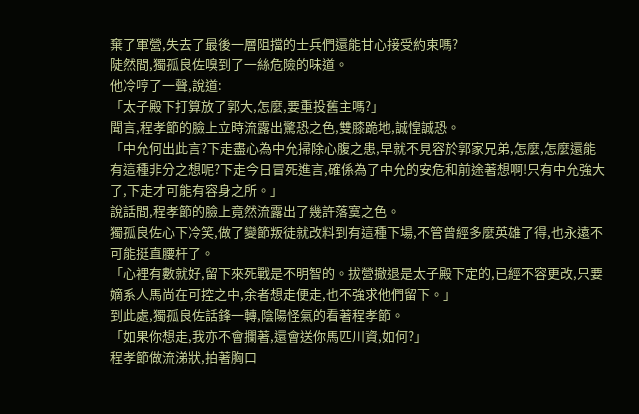棄了軍營,失去了最後一層阻擋的士兵們還能甘心接受約束嗎?
陡然間,獨孤良佐嗅到了一絲危險的味道。
他冷哼了一聲,說道:
「太子殿下打算放了郭大,怎麼,要重投舊主嗎?」
聞言,程孝節的臉上立時流露出驚恐之色,雙膝跪地,誠惶誠恐。
「中允何出此言?下走盡心為中允掃除心腹之患,早就不見容於郭家兄弟,怎麼,怎麼還能有這種非分之想呢?下走今日冒死進言,確係為了中允的安危和前途著想啊!只有中允強大了,下走才可能有容身之所。」
說話間,程孝節的臉上竟然流露出了幾許落寞之色。
獨孤良佐心下冷笑,做了變節叛徒就改料到有這種下場,不管曾經多麼英雄了得,也永遠不可能挺直腰杆了。
「心裡有數就好,留下來死戰是不明智的。拔營撤退是太子殿下定的,已經不容更改,只要嫡系人馬尚在可控之中,余者想走便走,也不強求他們留下。」
到此處,獨孤良佐話鋒一轉,陰陽怪氣的看著程孝節。
「如果你想走,我亦不會攔著,還會送你馬匹川資,如何?」
程孝節做流涕狀,拍著胸口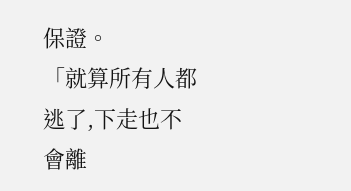保證。
「就算所有人都逃了,下走也不會離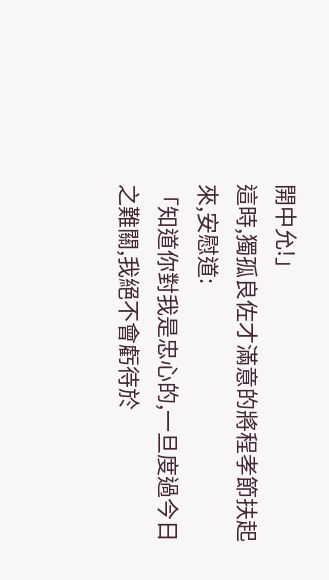開中允!」
這時,獨孤良佐才滿意的將程孝節扶起來,安慰道:
「知道你對我是忠心的,一旦度過今日之難關,我絕不會虧待於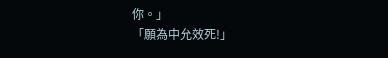你。」
「願為中允效死!」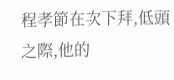程孝節在次下拜,低頭之際,他的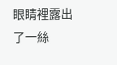眼睛裡露出了一絲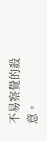不易察覺的殺意。